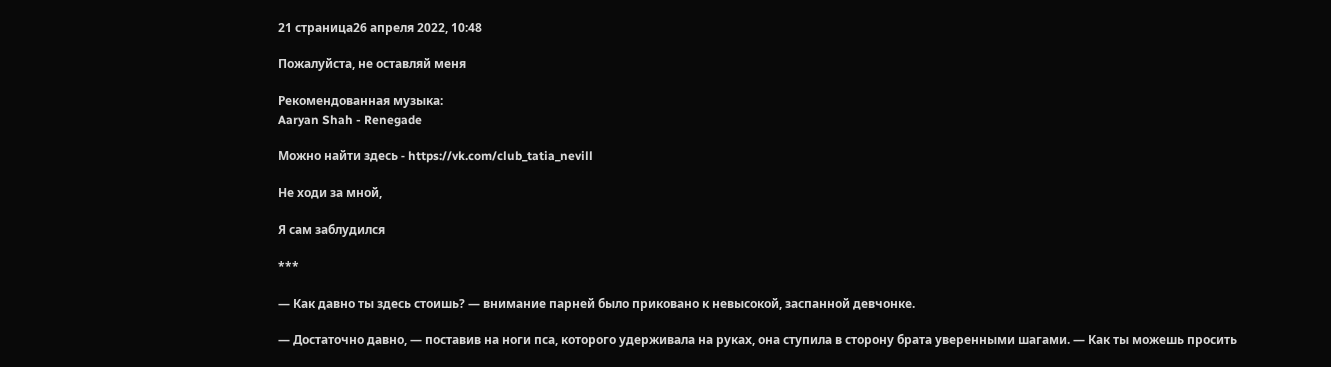21 страница26 апреля 2022, 10:48

Пожалуйста, не оставляй меня

Рекомендованная музыка:
Aaryan Shah - Renegade

Можно найти здесь - https://vk.com/club_tatia_nevill

Не ходи за мной,

Я сам заблудился

***

— Как давно ты здесь стоишь? — внимание парней было приковано к невысокой, заспанной девчонке.

— Достаточно давно, — поставив на ноги пса, которого удерживала на руках, она ступила в сторону брата уверенными шагами. — Как ты можешь просить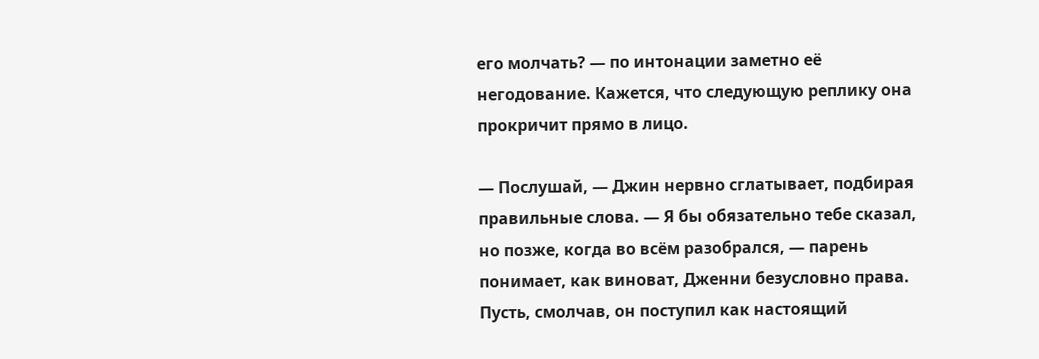его молчать? — по интонации заметно её негодование. Кажется, что следующую реплику она прокричит прямо в лицо.

— Послушай, — Джин нервно сглатывает, подбирая правильные слова. — Я бы обязательно тебе сказал, но позже, когда во всём разобрался, — парень понимает, как виноват, Дженни безусловно права. Пусть, смолчав, он поступил как настоящий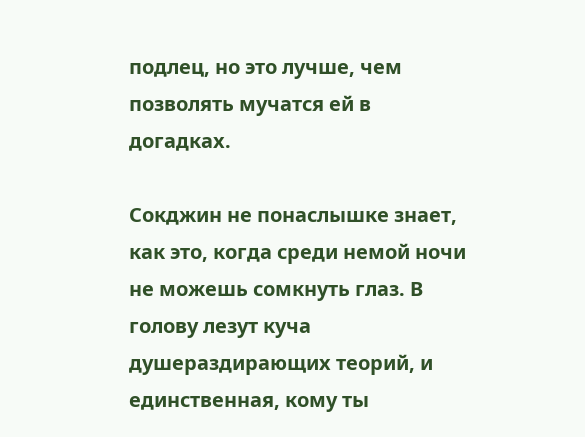подлец, но это лучше, чем позволять мучатся ей в догадках.

Сокджин не понаслышке знает, как это, когда среди немой ночи не можешь сомкнуть глаз. В голову лезут куча душераздирающих теорий, и единственная, кому ты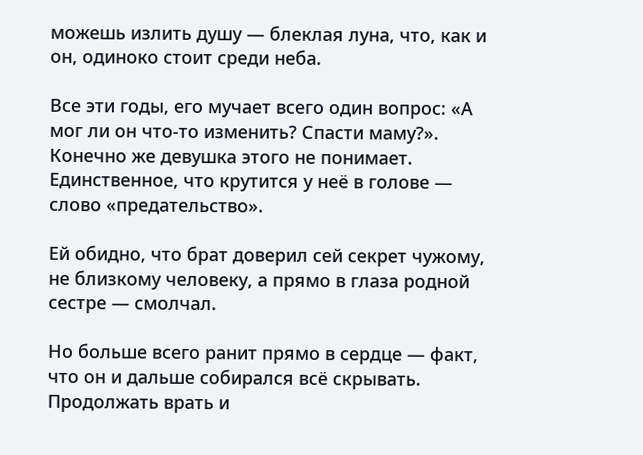можешь излить душу — блеклая луна, что, как и он, одиноко стоит среди неба.

Все эти годы, его мучает всего один вопрос: «А мог ли он что-то изменить? Спасти маму?». Конечно же девушка этого не понимает. Единственное, что крутится у неё в голове — слово «предательство».

Ей обидно, что брат доверил сей секрет чужому, не близкому человеку, а прямо в глаза родной сестре — смолчал.

Но больше всего ранит прямо в сердце — факт, что он и дальше собирался всё скрывать. Продолжать врать и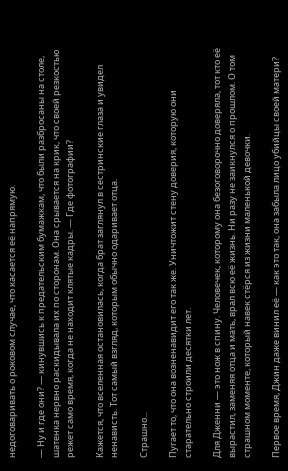недоговаривать о роковом случае, что касается её напрямую.

— Ну и где они? — кинувшись к предательским бумажкам, что были разбросаны на столе, шатенка нервно раскидывала их по сторонам. Она срывается на крик, что своей резкостью режет само время, когда не находит клятые кадры. — Где фотографии?

Кажется, что вселенная остановилась, когда брат заглянул в сестринские глаза и увидел ненависть. Тот самый взгляд, которым обычно одаривает отца.

Страшно...

Пугает то, что она возненавидит его так же. Уничтожит стену доверия, которую они старательно строили десятки лет.

Для Дженни — это нож в спину. Человечек, которому она безоговорочно доверяла, тот кто её вырастил, заменяя отца и мать, врал всю её жизнь. Ни разу не заикнулся о прошлом. О том страшном моменте, который навек стёрся из жизни маленькой девочки.

Первое время, Джин даже винил её — как это так, она забыла лицо убийцы своей матери?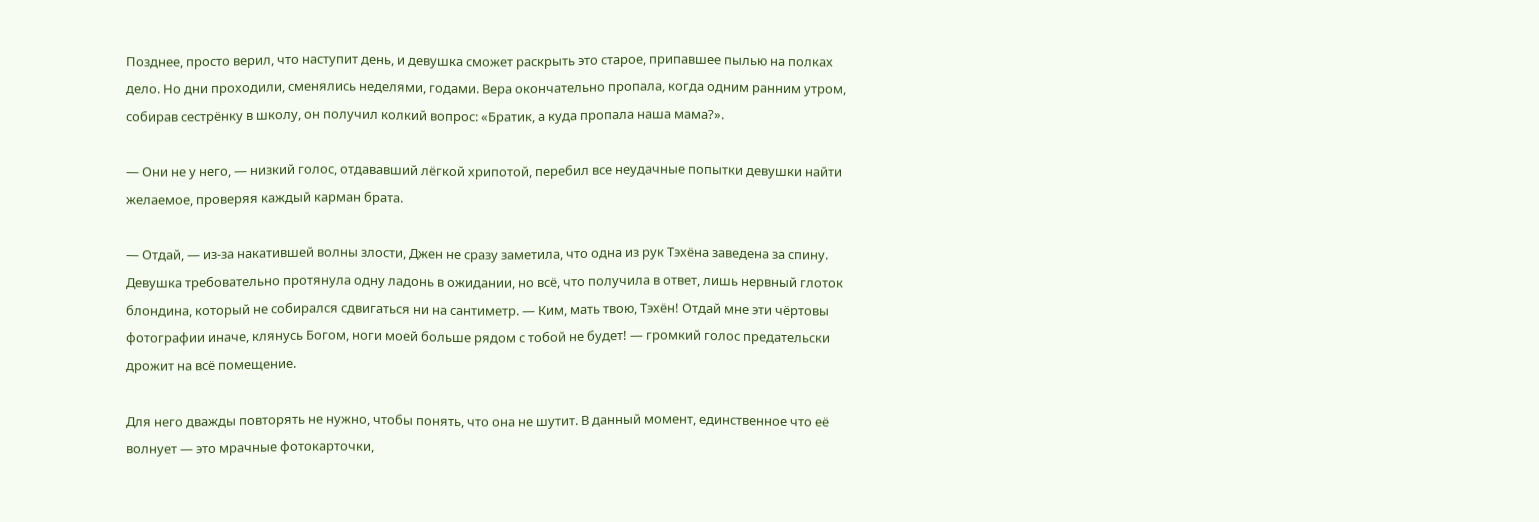Позднее, просто верил, что наступит день, и девушка сможет раскрыть это старое, припавшее пылью на полках дело. Но дни проходили, сменялись неделями, годами. Вера окончательно пропала, когда одним ранним утром, собирав сестрёнку в школу, он получил колкий вопрос: «Братик, а куда пропала наша мама?».

— Они не у него, — низкий голос, отдававший лёгкой хрипотой, перебил все неудачные попытки девушки найти желаемое, проверяя каждый карман брата.

— Отдай, — из-за накатившей волны злости, Джен не сразу заметила, что одна из рук Тэхёна заведена за спину. Девушка требовательно протянула одну ладонь в ожидании, но всё, что получила в ответ, лишь нервный глоток блондина, который не собирался сдвигаться ни на сантиметр. — Ким, мать твою, Тэхён! Отдай мне эти чёртовы фотографии иначе, клянусь Богом, ноги моей больше рядом с тобой не будет! — громкий голос предательски дрожит на всё помещение.

Для него дважды повторять не нужно, чтобы понять, что она не шутит. В данный момент, единственное что её волнует — это мрачные фотокарточки,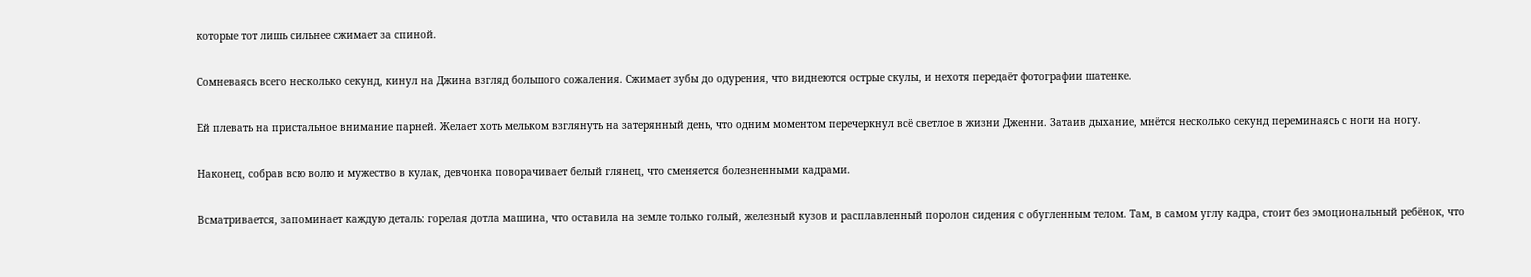которые тот лишь сильнее сжимает за спиной.

Сомневаясь всего несколько секунд, кинул на Джина взгляд большого сожаления. Сжимает зубы до одурения, что виднеются острые скулы, и нехотя передаёт фотографии шатенке.

Ей плевать на пристальное внимание парней. Желает хоть мельком взглянуть на затерянный день, что одним моментом перечеркнул всё светлое в жизни Дженни. Затаив дыхание, мнётся несколько секунд переминаясь с ноги на ногу.

Наконец, собрав всю волю и мужество в кулак, девчонка поворачивает белый глянец, что сменяется болезненными кадрами.

Всматривается, запоминает каждую деталь: горелая дотла машина, что оставила на земле только голый, железный кузов и расплавленный поролон сидения с обугленным телом. Там, в самом углу кадра, стоит без эмоциональный ребёнок, что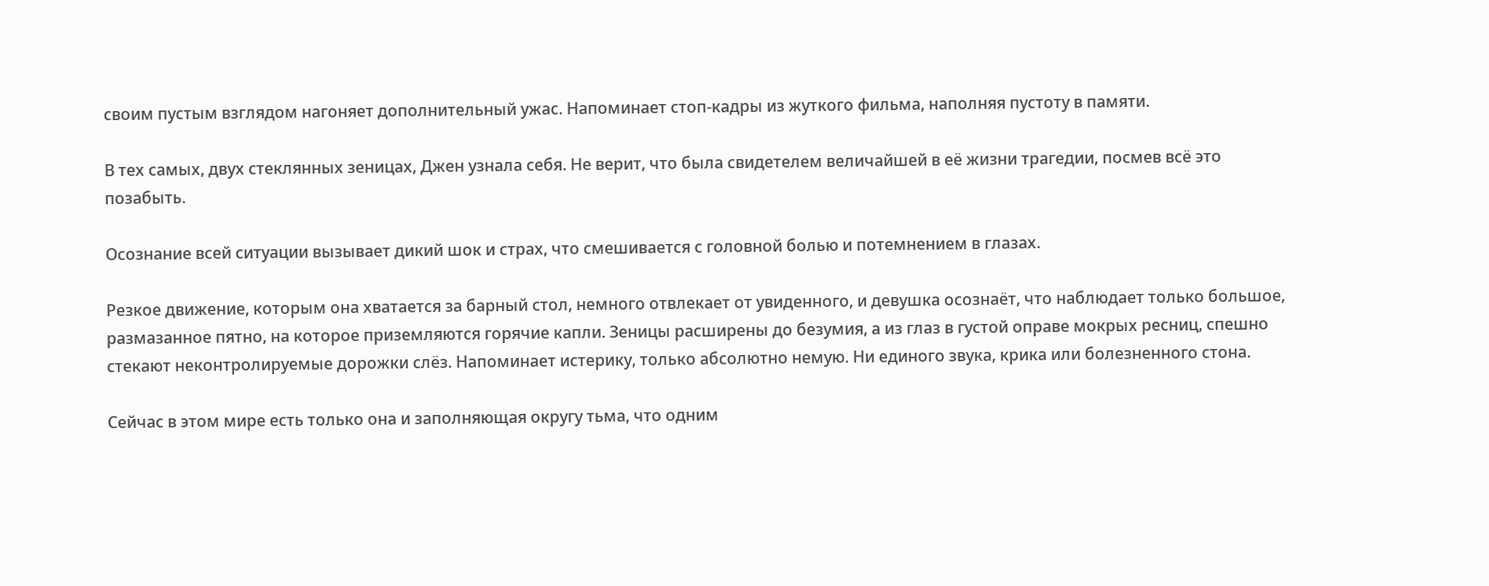своим пустым взглядом нагоняет дополнительный ужас. Напоминает стоп-кадры из жуткого фильма, наполняя пустоту в памяти.

В тех самых, двух стеклянных зеницах, Джен узнала себя. Не верит, что была свидетелем величайшей в её жизни трагедии, посмев всё это позабыть.

Осознание всей ситуации вызывает дикий шок и страх, что смешивается с головной болью и потемнением в глазах.

Резкое движение, которым она хватается за барный стол, немного отвлекает от увиденного, и девушка осознаёт, что наблюдает только большое, размазанное пятно, на которое приземляются горячие капли. Зеницы расширены до безумия, а из глаз в густой оправе мокрых ресниц, спешно стекают неконтролируемые дорожки слёз. Напоминает истерику, только абсолютно немую. Ни единого звука, крика или болезненного стона.

Сейчас в этом мире есть только она и заполняющая округу тьма, что одним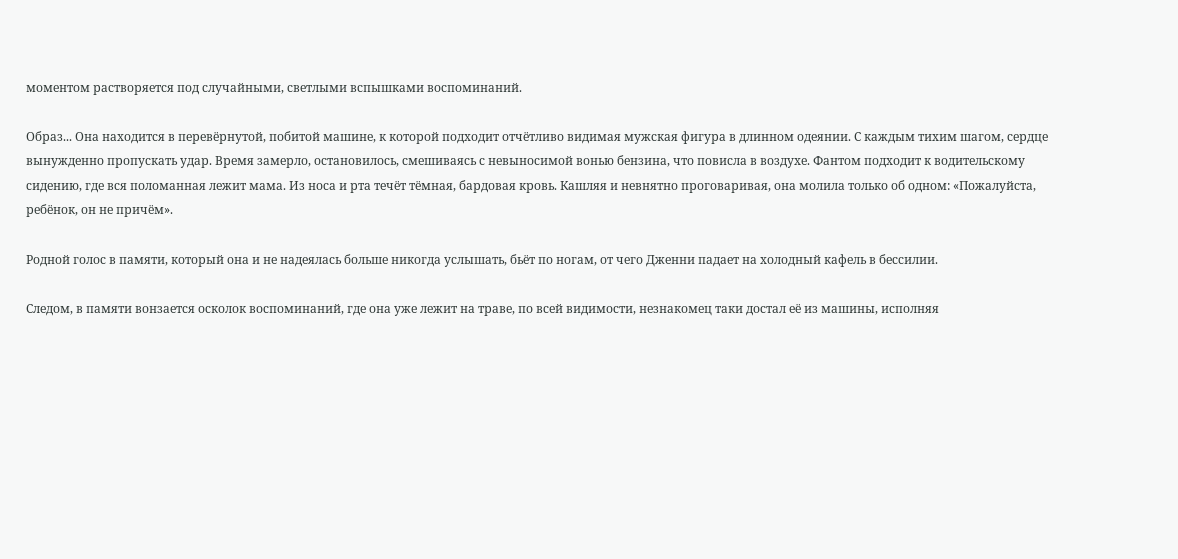моментом растворяется под случайными, светлыми вспышками воспоминаний.

Образ... Она находится в перевёрнутой, побитой машине, к которой подходит отчётливо видимая мужская фигура в длинном одеянии. С каждым тихим шагом, сердце вынужденно пропускать удар. Время замерло, остановилось, смешиваясь с невыносимой вонью бензина, что повисла в воздухе. Фантом подходит к водительскому сидению, где вся поломанная лежит мама. Из носа и рта течёт тёмная, бардовая кровь. Кашляя и невнятно проговаривая, она молила только об одном: «Пожалуйста, ребёнок, он не причём».

Родной голос в памяти, который она и не надеялась больше никогда услышать, бьёт по ногам, от чего Дженни падает на холодный кафель в бессилии.

Следом, в памяти вонзается осколок воспоминаний, где она уже лежит на траве, по всей видимости, незнакомец таки достал её из машины, исполняя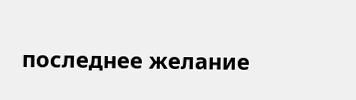последнее желание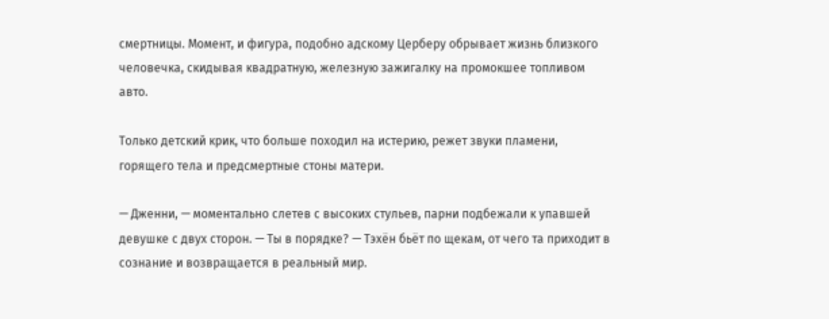смертницы. Момент, и фигура, подобно адскому Церберу обрывает жизнь близкого человечка, скидывая квадратную, железную зажигалку на промокшее топливом авто.

Только детский крик, что больше походил на истерию, режет звуки пламени, горящего тела и предсмертные стоны матери.

— Дженни, — моментально слетев с высоких стульев, парни подбежали к упавшей девушке с двух сторон. — Ты в порядке? — Тэхён бьёт по щекам, от чего та приходит в сознание и возвращается в реальный мир.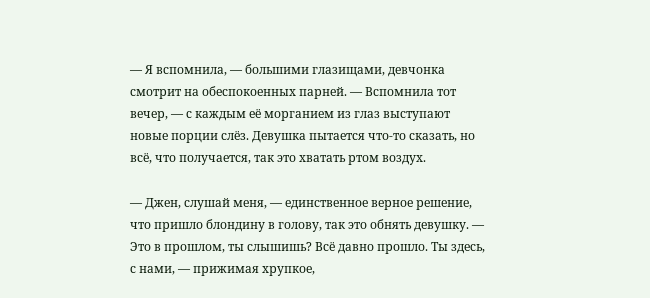— Я вспомнила, — большими глазищами, девчонка смотрит на обеспокоенных парней. — Вспомнила тот вечер, — с каждым её морганием из глаз выступают новые порции слёз. Девушка пытается что-то сказать, но всё, что получается, так это хватать ртом воздух.

— Джен, слушай меня, — единственное верное решение, что пришло блондину в голову, так это обнять девушку. — Это в прошлом, ты слышишь? Всё давно прошло. Ты здесь, с нами, — прижимая хрупкое,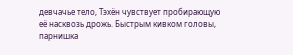девчачье тело, Тэхён чувствует пробирающую её насквозь дрожь. Быстрым кивком головы, парнишка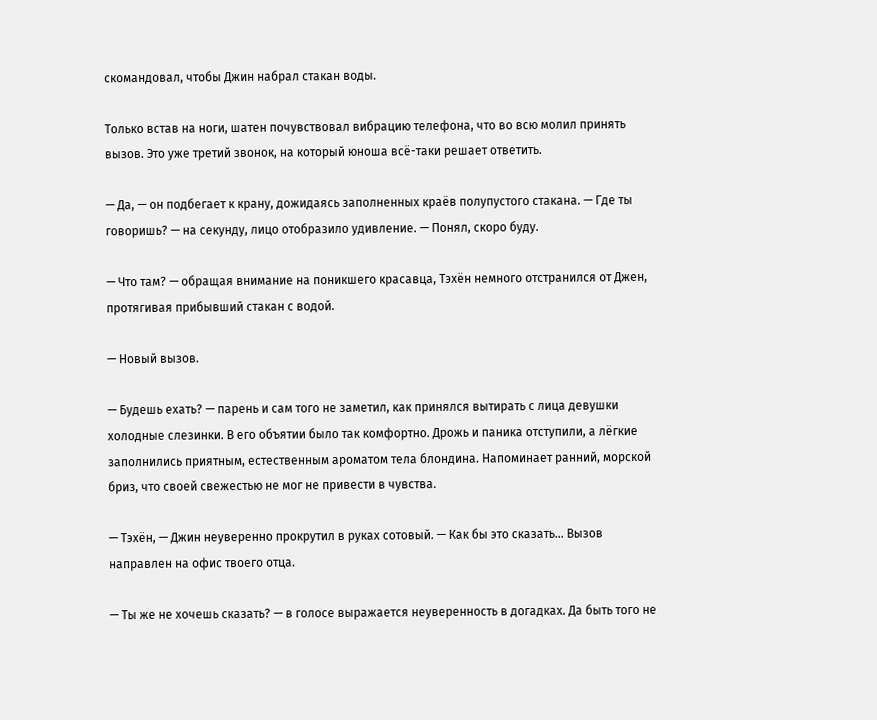скомандовал, чтобы Джин набрал стакан воды.

Только встав на ноги, шатен почувствовал вибрацию телефона, что во всю молил принять вызов. Это уже третий звонок, на который юноша всё-таки решает ответить.

— Да, — он подбегает к крану, дожидаясь заполненных краёв полупустого стакана. — Где ты говоришь? — на секунду, лицо отобразило удивление. — Понял, скоро буду.

— Что там? — обращая внимание на поникшего красавца, Тэхён немного отстранился от Джен, протягивая прибывший стакан с водой.

— Новый вызов.

— Будешь ехать? — парень и сам того не заметил, как принялся вытирать с лица девушки холодные слезинки. В его объятии было так комфортно. Дрожь и паника отступили, а лёгкие заполнились приятным, естественным ароматом тела блондина. Напоминает ранний, морской бриз, что своей свежестью не мог не привести в чувства.

— Тэхён, — Джин неуверенно прокрутил в руках сотовый. — Как бы это сказать... Вызов направлен на офис твоего отца.

— Ты же не хочешь сказать? — в голосе выражается неуверенность в догадках. Да быть того не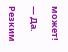может!

— Да.

Резким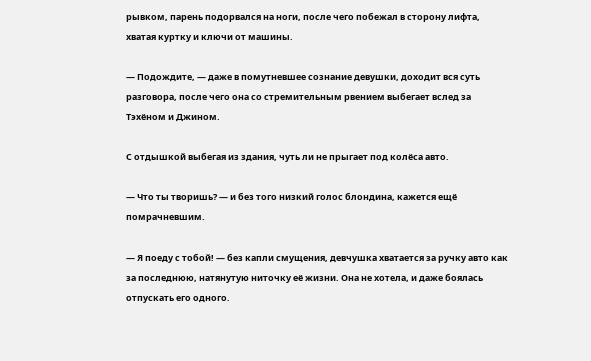рывком, парень подорвался на ноги, после чего побежал в сторону лифта, хватая куртку и ключи от машины.

— Подождите, — даже в помутневшее сознание девушки, доходит вся суть разговора, после чего она со стремительным рвением выбегает вслед за Тэхёном и Джином.

С отдышкой выбегая из здания, чуть ли не прыгает под колёса авто.

— Что ты творишь? — и без того низкий голос блондина, кажется ещё помрачневшим.

— Я поеду с тобой! — без капли смущения, девчушка хватается за ручку авто как за последнюю, натянутую ниточку её жизни. Она не хотела, и даже боялась отпускать его одного.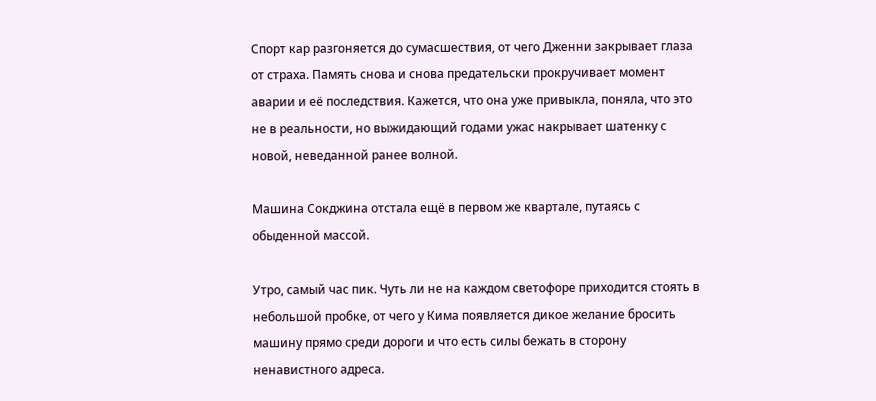Спорт кар разгоняется до сумасшествия, от чего Дженни закрывает глаза от страха. Память снова и снова предательски прокручивает момент аварии и её последствия. Кажется, что она уже привыкла, поняла, что это не в реальности, но выжидающий годами ужас накрывает шатенку с новой, неведанной ранее волной.

Машина Сокджина отстала ещё в первом же квартале, путаясь с обыденной массой.

Утро, самый час пик. Чуть ли не на каждом светофоре приходится стоять в небольшой пробке, от чего у Кима появляется дикое желание бросить машину прямо среди дороги и что есть силы бежать в сторону ненавистного адреса.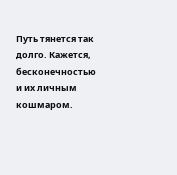Путь тянется так долго. Кажется, бесконечностью и их личным кошмаром.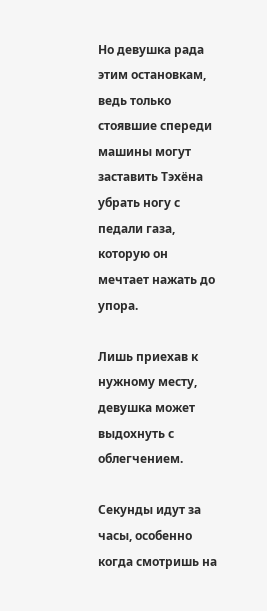Но девушка рада этим остановкам, ведь только стоявшие спереди машины могут заставить Тэхёна убрать ногу с педали газа, которую он мечтает нажать до упора.

Лишь приехав к нужному месту, девушка может выдохнуть с облегчением.

Секунды идут за часы, особенно когда смотришь на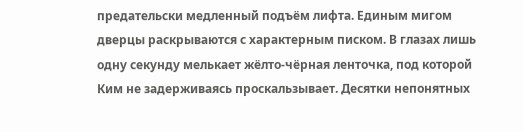предательски медленный подъём лифта. Единым мигом дверцы раскрываются с характерным писком. В глазах лишь одну секунду мелькает жёлто-чёрная ленточка, под которой Ким не задерживаясь проскальзывает. Десятки непонятных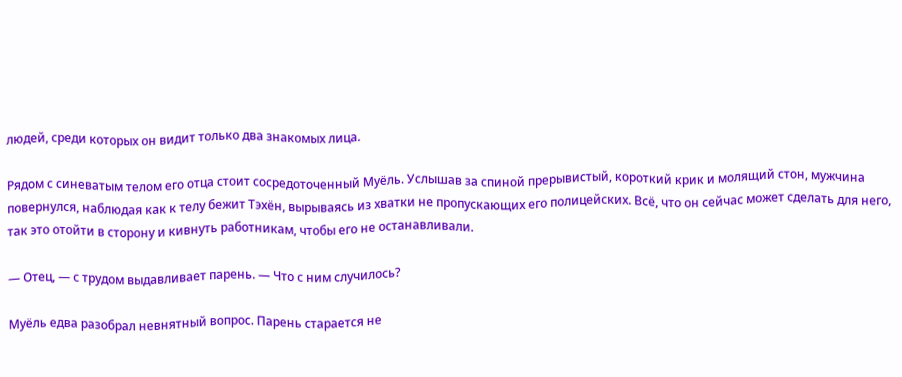людей, среди которых он видит только два знакомых лица.

Рядом с синеватым телом его отца стоит сосредоточенный Муёль. Услышав за спиной прерывистый, короткий крик и молящий стон, мужчина повернулся, наблюдая как к телу бежит Тэхён, вырываясь из хватки не пропускающих его полицейских. Всё, что он сейчас может сделать для него, так это отойти в сторону и кивнуть работникам, чтобы его не останавливали.

— Отец, — с трудом выдавливает парень. — Что с ним случилось?

Муёль едва разобрал невнятный вопрос. Парень старается не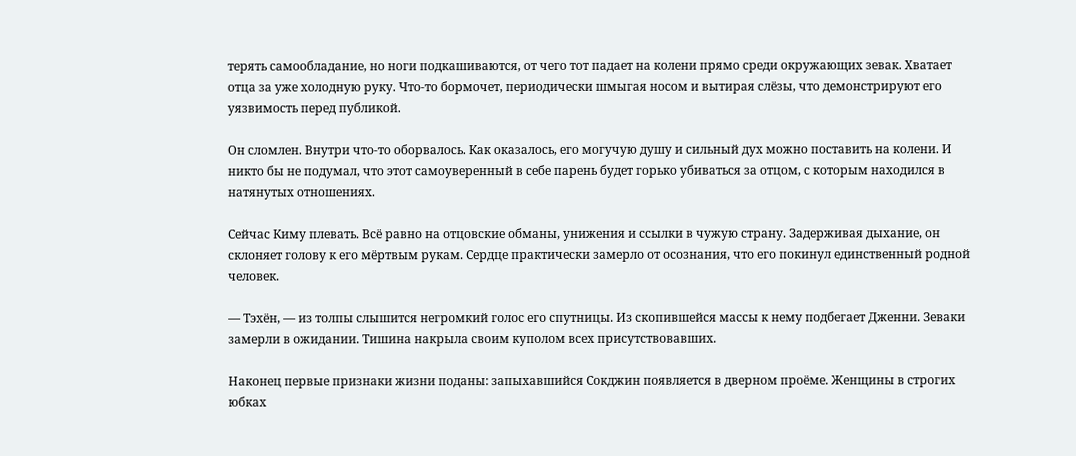терять самообладание, но ноги подкашиваются, от чего тот падает на колени прямо среди окружающих зевак. Хватает отца за уже холодную руку. Что-то бормочет, периодически шмыгая носом и вытирая слёзы, что демонстрируют его уязвимость перед публикой.

Он сломлен. Внутри что-то оборвалось. Как оказалось, его могучую душу и сильный дух можно поставить на колени. И никто бы не подумал, что этот самоуверенный в себе парень будет горько убиваться за отцом, с которым находился в натянутых отношениях.

Сейчас Киму плевать. Всё равно на отцовские обманы, унижения и ссылки в чужую страну. Задерживая дыхание, он склоняет голову к его мёртвым рукам. Сердце практически замерло от осознания, что его покинул единственный родной человек.

— Тэхён, — из толпы слышится негромкий голос его спутницы. Из скопившейся массы к нему подбегает Дженни. Зеваки замерли в ожидании. Тишина накрыла своим куполом всех присутствовавших.

Наконец первые признаки жизни поданы: запыхавшийся Сокджин появляется в дверном проёме. Женщины в строгих юбках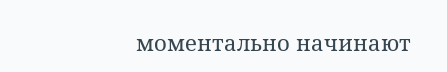моментально начинают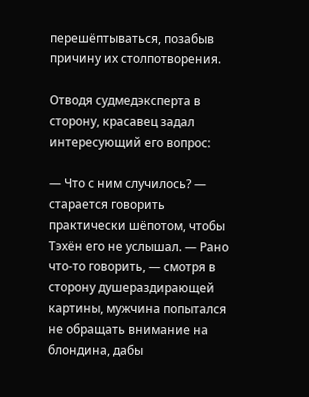перешёптываться, позабыв причину их столпотворения.

Отводя судмедэксперта в сторону, красавец задал интересующий его вопрос:

— Что с ним случилось? — старается говорить практически шёпотом, чтобы Тэхён его не услышал. — Рано что-то говорить, — смотря в сторону душераздирающей картины, мужчина попытался не обращать внимание на блондина, дабы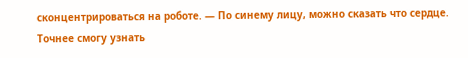сконцентрироваться на роботе. — По синему лицу, можно сказать что сердце. Точнее смогу узнать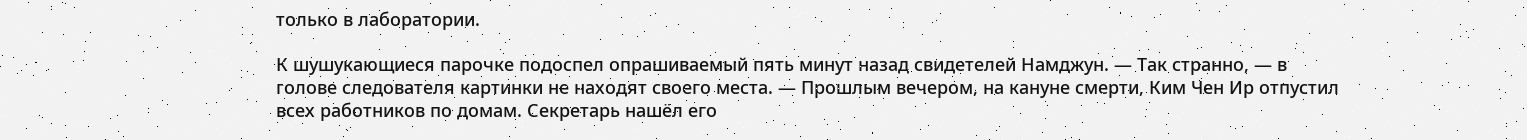только в лаборатории.

К шушукающиеся парочке подоспел опрашиваемый пять минут назад свидетелей Намджун. — Так странно, — в голове следователя картинки не находят своего места. — Прошлым вечером, на кануне смерти, Ким Чен Ир отпустил всех работников по домам. Секретарь нашёл его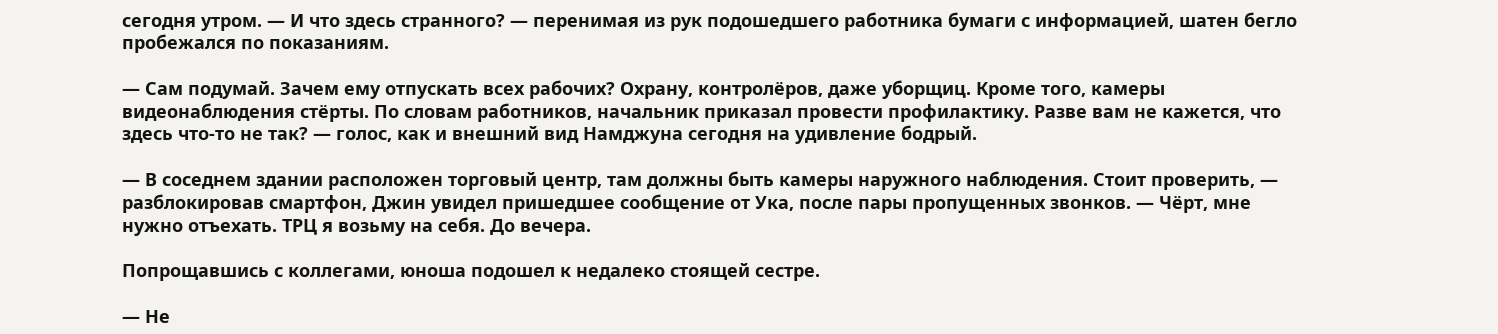сегодня утром. — И что здесь странного? — перенимая из рук подошедшего работника бумаги с информацией, шатен бегло пробежался по показаниям.

— Сам подумай. Зачем ему отпускать всех рабочих? Охрану, контролёров, даже уборщиц. Кроме того, камеры видеонаблюдения стёрты. По словам работников, начальник приказал провести профилактику. Разве вам не кажется, что здесь что-то не так? — голос, как и внешний вид Намджуна сегодня на удивление бодрый.

— В соседнем здании расположен торговый центр, там должны быть камеры наружного наблюдения. Стоит проверить, — разблокировав смартфон, Джин увидел пришедшее сообщение от Ука, после пары пропущенных звонков. — Чёрт, мне нужно отъехать. ТРЦ я возьму на себя. До вечера.

Попрощавшись с коллегами, юноша подошел к недалеко стоящей сестре.

— Не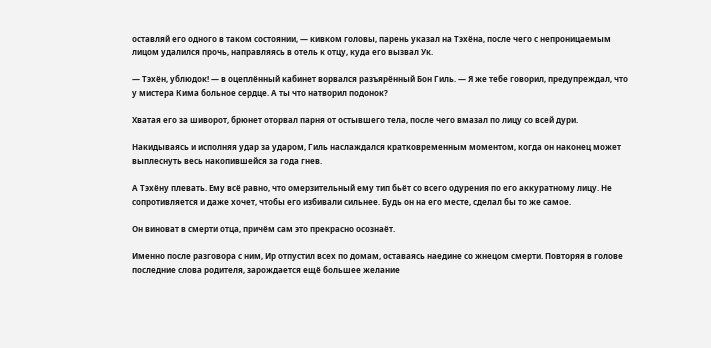оставляй его одного в таком состоянии, — кивком головы, парень указал на Тэхёна, после чего с непроницаемым лицом удалился прочь, направляясь в отель к отцу, куда его вызвал Ук.

— Тэхён, ублюдок! — в оцеплённый кабинет ворвался разъярённый Бон Гиль. — Я же тебе говорил, предупреждал, что у мистера Кима больное сердце. А ты что натворил подонок?

Хватая его за шиворот, брюнет оторвал парня от остывшего тела, после чего вмазал по лицу со всей дури.

Накидываясь и исполняя удар за ударом, Гиль наслаждался кратковременным моментом, когда он наконец может выплеснуть весь накопившейся за года гнев.

А Тэхёну плевать. Ему всё равно, что омерзительный ему тип бьёт со всего одурения по его аккуратному лицу. Не сопротивляется и даже хочет, чтобы его избивали сильнее. Будь он на его месте, сделал бы то же самое.

Он виноват в смерти отца, причём сам это прекрасно осознаёт.

Именно после разговора с ним, Ир отпустил всех по домам, оставаясь наедине со жнецом смерти. Повторяя в голове последние слова родителя, зарождается ещё большее желание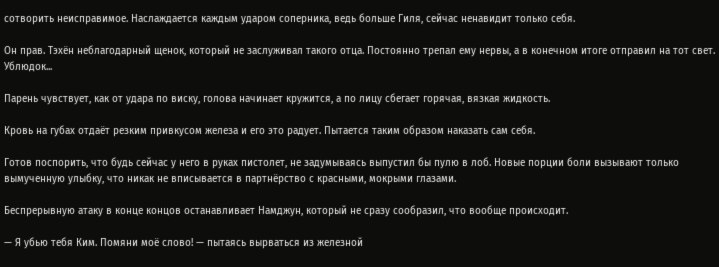сотворить неисправимое. Наслаждается каждым ударом соперника, ведь больше Гиля, сейчас ненавидит только себя.

Он прав. Тэхён неблагодарный щенок, который не заслуживал такого отца. Постоянно трепал ему нервы, а в конечном итоге отправил на тот свет. Ублюдок...

Парень чувствует, как от удара по виску, голова начинает кружится, а по лицу сбегает горячая, вязкая жидкость.

Кровь на губах отдаёт резким привкусом железа и его это радует. Пытается таким образом наказать сам себя.

Готов поспорить, что будь сейчас у него в руках пистолет, не задумываясь выпустил бы пулю в лоб. Новые порции боли вызывают только вымученную улыбку, что никак не вписывается в партнёрство с красными, мокрыми глазами.

Беспрерывную атаку в конце концов останавливает Намджун, который не сразу сообразил, что вообще происходит.

— Я убью тебя Ким. Помяни моё слово! — пытаясь вырваться из железной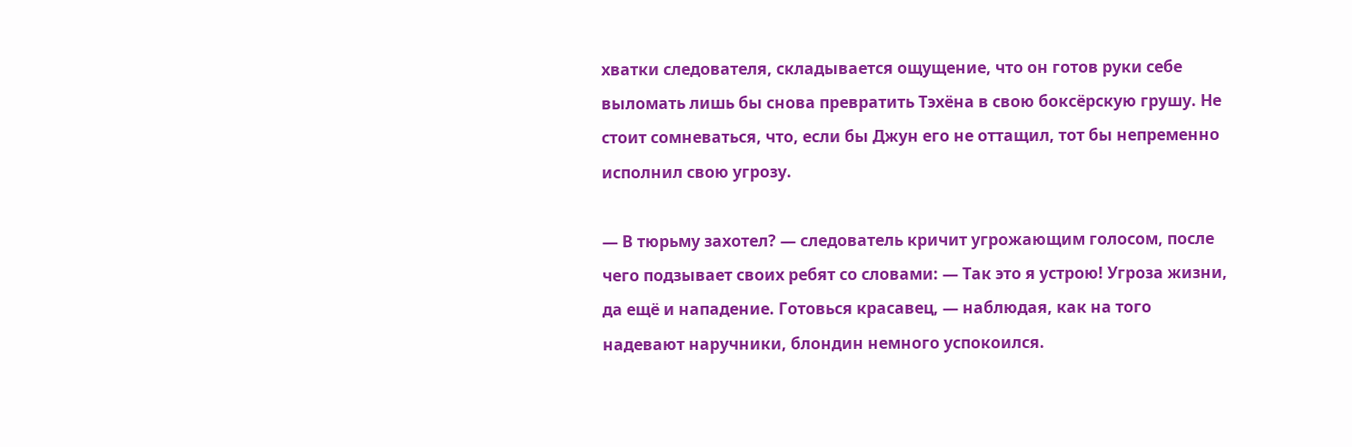хватки следователя, складывается ощущение, что он готов руки себе выломать лишь бы снова превратить Тэхёна в свою боксёрскую грушу. Не стоит сомневаться, что, если бы Джун его не оттащил, тот бы непременно исполнил свою угрозу.

— В тюрьму захотел? — следователь кричит угрожающим голосом, после чего подзывает своих ребят со словами: — Так это я устрою! Угроза жизни, да ещё и нападение. Готовься красавец, — наблюдая, как на того надевают наручники, блондин немного успокоился.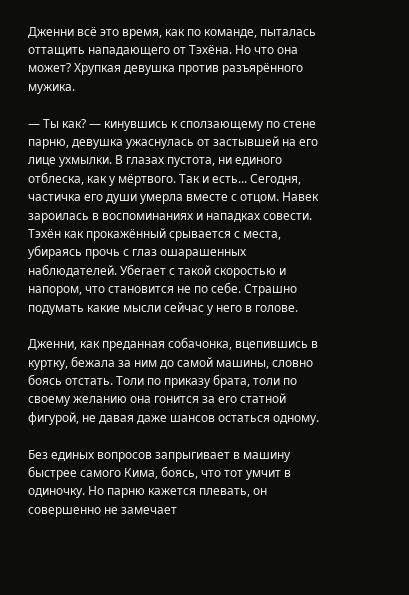Дженни всё это время, как по команде, пыталась оттащить нападающего от Тэхёна. Но что она может? Хрупкая девушка против разъярённого мужика.

— Ты как? — кинувшись к сползающему по стене парню, девушка ужаснулась от застывшей на его лице ухмылки. В глазах пустота, ни единого отблеска, как у мёртвого. Так и есть... Сегодня, частичка его души умерла вместе с отцом. Навек зароилась в воспоминаниях и нападках совести. Тэхён как прокажённый срывается с места, убираясь прочь с глаз ошарашенных наблюдателей. Убегает с такой скоростью и напором, что становится не по себе. Страшно подумать какие мысли сейчас у него в голове.

Дженни, как преданная собачонка, вцепившись в куртку, бежала за ним до самой машины, словно боясь отстать. Толи по приказу брата, толи по своему желанию она гонится за его статной фигурой, не давая даже шансов остаться одному.

Без единых вопросов запрыгивает в машину быстрее самого Кима, боясь, что тот умчит в одиночку. Но парню кажется плевать, он совершенно не замечает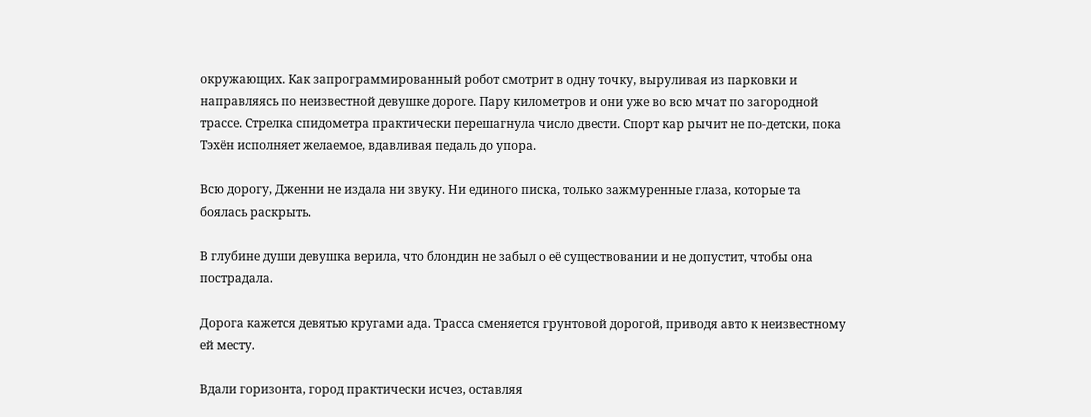окружающих. Как запрограммированный робот смотрит в одну точку, выруливая из парковки и направляясь по неизвестной девушке дороге. Пару километров и они уже во всю мчат по загородной трассе. Стрелка спидометра практически перешагнула число двести. Спорт кар рычит не по-детски, пока Тэхён исполняет желаемое, вдавливая педаль до упора.

Всю дорогу, Дженни не издала ни звуку. Ни единого писка, только зажмуренные глаза, которые та боялась раскрыть.

В глубине души девушка верила, что блондин не забыл о её существовании и не допустит, чтобы она пострадала.

Дорога кажется девятью кругами ада. Трасса сменяется грунтовой дорогой, приводя авто к неизвестному ей месту.

Вдали горизонта, город практически исчез, оставляя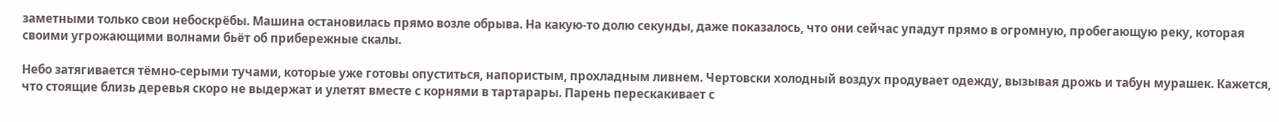заметными только свои небоскрёбы. Машина остановилась прямо возле обрыва. На какую-то долю секунды, даже показалось, что они сейчас упадут прямо в огромную, пробегающую реку, которая своими угрожающими волнами бьёт об прибережные скалы.

Небо затягивается тёмно-серыми тучами, которые уже готовы опуститься, напористым, прохладным ливнем. Чертовски холодный воздух продувает одежду, вызывая дрожь и табун мурашек. Кажется, что стоящие близь деревья скоро не выдержат и улетят вместе с корнями в тартарары. Парень перескакивает с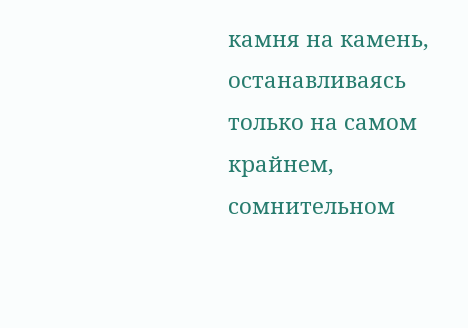камня на камень, останавливаясь только на самом крайнем, сомнительном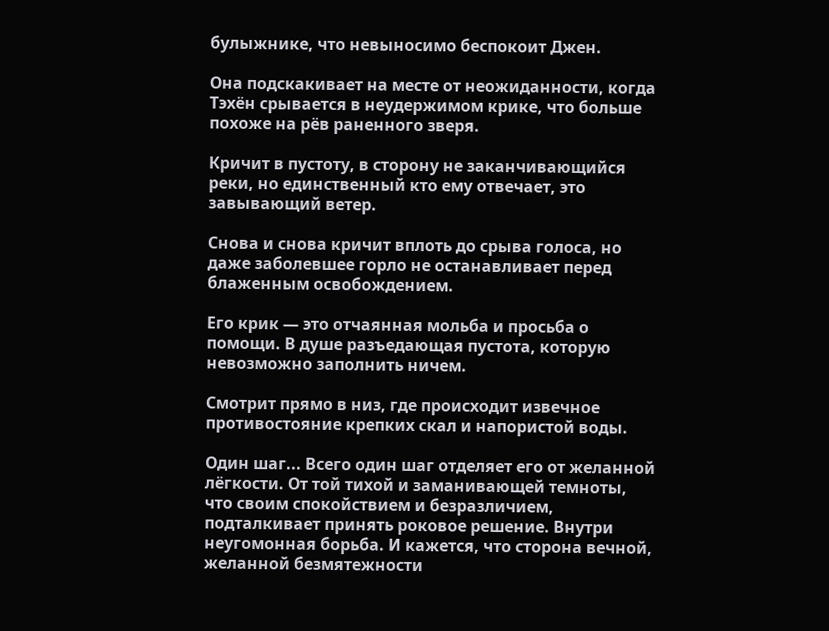булыжнике, что невыносимо беспокоит Джен.

Она подскакивает на месте от неожиданности, когда Тэхён срывается в неудержимом крике, что больше похоже на рёв раненного зверя.

Кричит в пустоту, в сторону не заканчивающийся реки, но единственный кто ему отвечает, это завывающий ветер.

Снова и снова кричит вплоть до срыва голоса, но даже заболевшее горло не останавливает перед блаженным освобождением.

Его крик — это отчаянная мольба и просьба о помощи. В душе разъедающая пустота, которую невозможно заполнить ничем.

Смотрит прямо в низ, где происходит извечное противостояние крепких скал и напористой воды.

Один шаг... Всего один шаг отделяет его от желанной лёгкости. От той тихой и заманивающей темноты, что своим спокойствием и безразличием, подталкивает принять роковое решение. Внутри неугомонная борьба. И кажется, что сторона вечной, желанной безмятежности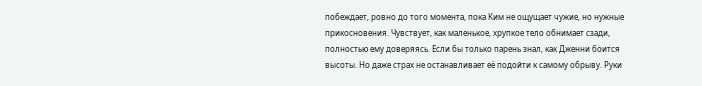побеждает, ровно до того момента, пока Ким не ощущает чужие, но нужные прикосновения. Чувствует, как маленькое, хрупкое тело обнимает сзади, полностью ему доверяясь. Если бы только парень знал, как Дженни боится высоты. Но даже страх не останавливает её подойти к самому обрыву. Руки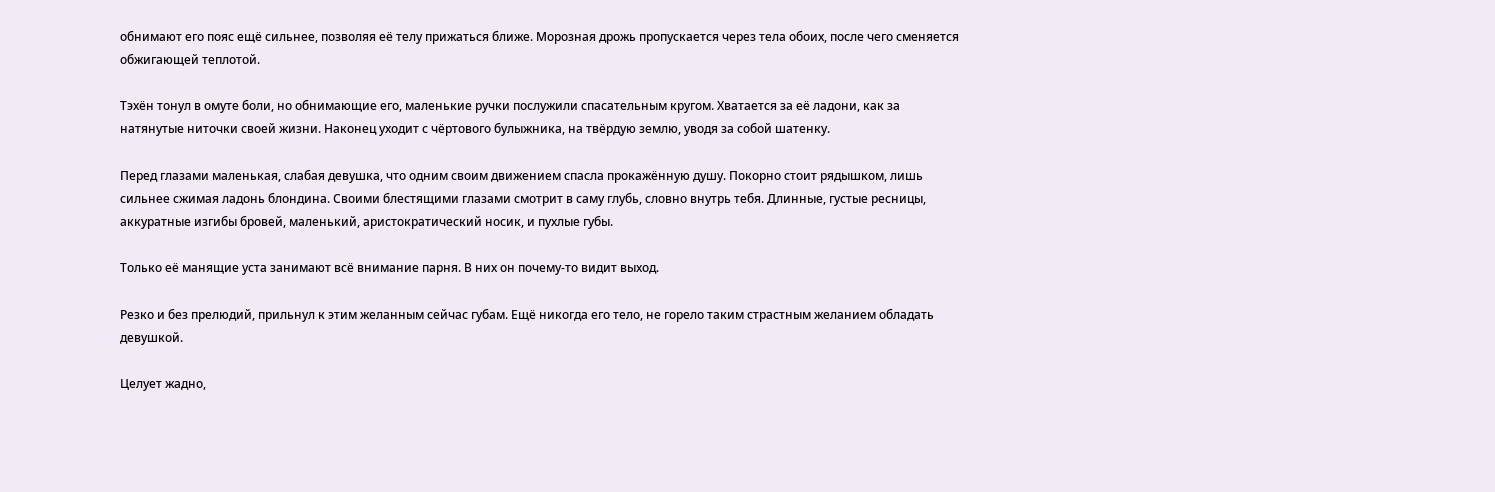обнимают его пояс ещё сильнее, позволяя её телу прижаться ближе. Морозная дрожь пропускается через тела обоих, после чего сменяется обжигающей теплотой.

Тэхён тонул в омуте боли, но обнимающие его, маленькие ручки послужили спасательным кругом. Хватается за её ладони, как за натянутые ниточки своей жизни. Наконец уходит с чёртового булыжника, на твёрдую землю, уводя за собой шатенку.

Перед глазами маленькая, слабая девушка, что одним своим движением спасла прокажённую душу. Покорно стоит рядышком, лишь сильнее сжимая ладонь блондина. Своими блестящими глазами смотрит в саму глубь, словно внутрь тебя. Длинные, густые ресницы, аккуратные изгибы бровей, маленький, аристократический носик, и пухлые губы.

Только её манящие уста занимают всё внимание парня. В них он почему-то видит выход.

Резко и без прелюдий, прильнул к этим желанным сейчас губам. Ещё никогда его тело, не горело таким страстным желанием обладать девушкой.

Целует жадно,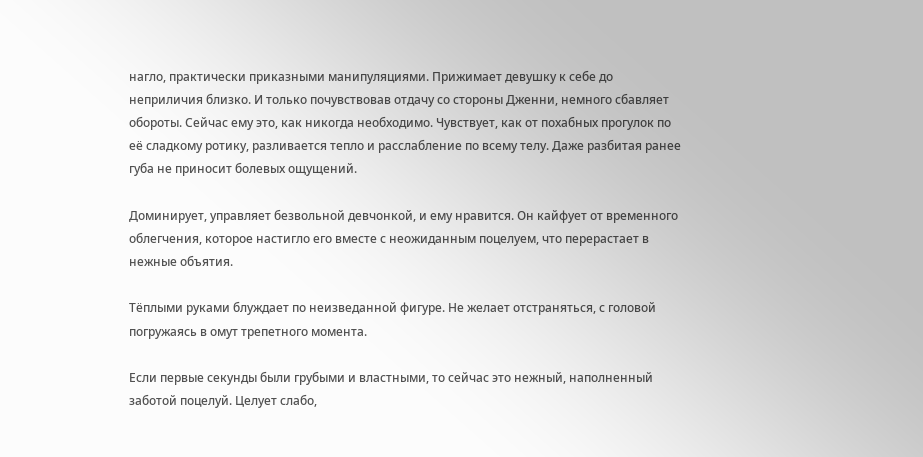нагло, практически приказными манипуляциями. Прижимает девушку к себе до неприличия близко. И только почувствовав отдачу со стороны Дженни, немного сбавляет обороты. Сейчас ему это, как никогда необходимо. Чувствует, как от похабных прогулок по её сладкому ротику, разливается тепло и расслабление по всему телу. Даже разбитая ранее губа не приносит болевых ощущений.

Доминирует, управляет безвольной девчонкой, и ему нравится. Он кайфует от временного облегчения, которое настигло его вместе с неожиданным поцелуем, что перерастает в нежные объятия.

Тёплыми руками блуждает по неизведанной фигуре. Не желает отстраняться, с головой погружаясь в омут трепетного момента.

Если первые секунды были грубыми и властными, то сейчас это нежный, наполненный заботой поцелуй. Целует слабо,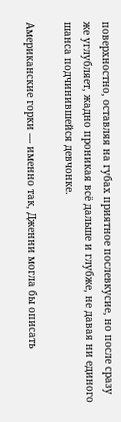поверхностно, оставляя на губах приятное послевкусие, но после сразу же углубляет, жадно проникая всё дальше и глубже, не давая ни единого шанса подчинившейся девчонке.

Американские горки — именно так, Дженни могла бы описать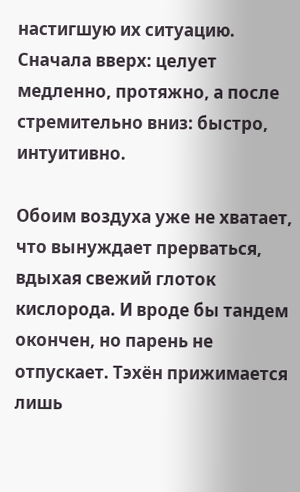настигшую их ситуацию. Сначала вверх: целует медленно, протяжно, а после стремительно вниз: быстро, интуитивно.

Обоим воздуха уже не хватает, что вынуждает прерваться, вдыхая свежий глоток кислорода. И вроде бы тандем окончен, но парень не отпускает. Тэхён прижимается лишь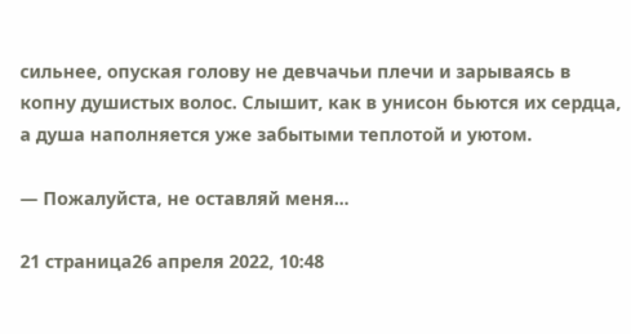сильнее, опуская голову не девчачьи плечи и зарываясь в копну душистых волос. Слышит, как в унисон бьются их сердца, а душа наполняется уже забытыми теплотой и уютом.

— Пожалуйста, не оставляй меня...

21 страница26 апреля 2022, 10:48